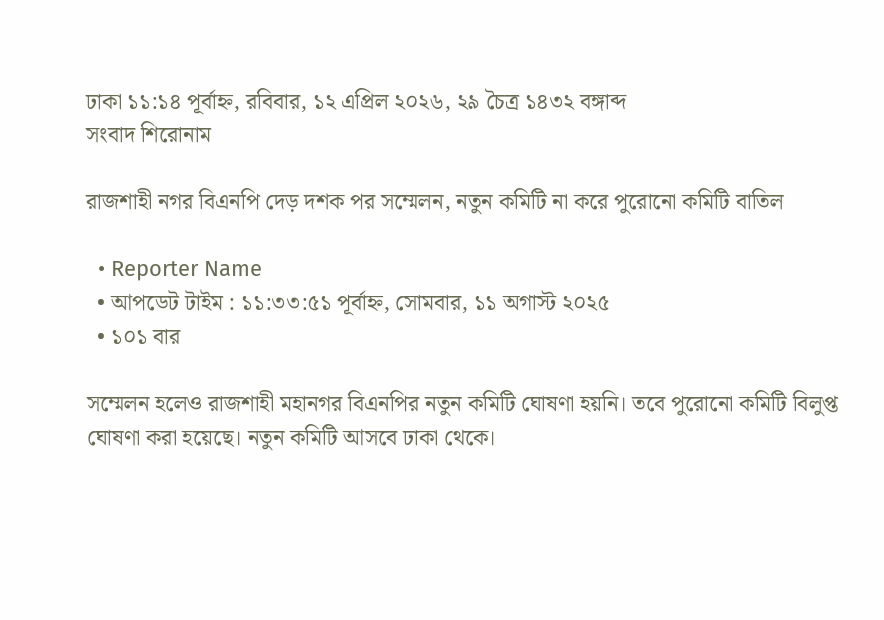ঢাকা ১১:১৪ পূর্বাহ্ন, রবিবার, ১২ এপ্রিল ২০২৬, ২৯ চৈত্র ১৪৩২ বঙ্গাব্দ
সংবাদ শিরোনাম

রাজশাহী নগর বিএনপি দেড় দশক পর সম্মেলন, নতুন কমিটি না করে পুরোনো কমিটি বাতিল

  • Reporter Name
  • আপডেট টাইম : ১১:৩৩:৫১ পূর্বাহ্ন, সোমবার, ১১ অগাস্ট ২০২৫
  • ১০১ বার

সম্মেলন হলেও রাজশাহী মহানগর বিএনপির নতুন কমিটি ঘোষণা হয়নি। তবে পুরোনো কমিটি বিলুপ্ত ঘোষণা করা হয়েছে। নতুন কমিটি আসবে ঢাকা থেকে।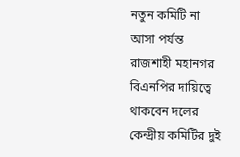নতুন কমিটি না আসা পর্যন্ত রাজশাহী মহানগর বিএনপির দায়িত্বে থাকবেন দলের কেন্দ্রীয় কমিটির দুই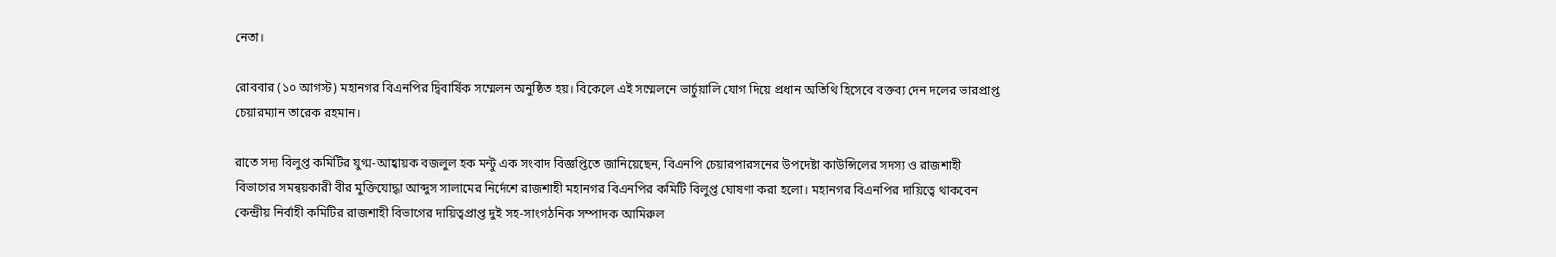নেতা।

রোববার (১০ আগস্ট) মহানগর বিএনপির দ্বিবার্ষিক সম্মেলন অনুষ্ঠিত হয়। বিকেলে এই সম্মেলনে ভার্চুয়ালি যোগ দিয়ে প্রধান অতিথি হিসেবে বক্তব্য দেন দলের ভারপ্রাপ্ত চেয়ারম্যান তারেক রহমান।

রাতে সদ্য বিলুপ্ত কমিটির যুগ্ম-আহ্বায়ক বজলুল হক মন্টু এক সংবাদ বিজ্ঞপ্তিতে জানিয়েছেন, বিএনপি চেয়ারপারসনের উপদেষ্টা কাউন্সিলের সদস্য ও রাজশাহী বিভাগের সমন্বয়কারী বীর মুক্তিযোদ্ধা আব্দুস সালামের নির্দেশে রাজশাহী মহানগর বিএনপির কমিটি বিলুপ্ত ঘোষণা করা হলো। মহানগর বিএনপির দায়িত্বে থাকবেন কেন্দ্রীয় নির্বাহী কমিটির রাজশাহী বিভাগের দায়িত্বপ্রাপ্ত দুই সহ-সাংগঠনিক সম্পাদক আমিরুল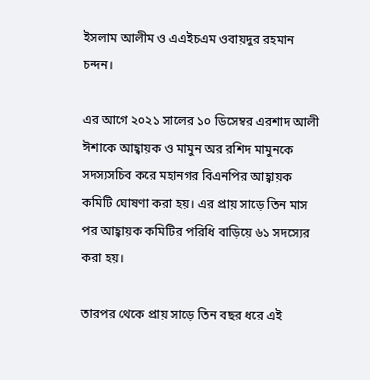ইসলাম আলীম ও এএইচএম ওবায়দুর রহমান চন্দন।

এর আগে ২০২১ সালের ১০ ডিসেম্বর এরশাদ আলী ঈশাকে আহ্বায়ক ও মামুন অর রশিদ মামুনকে সদস্যসচিব করে মহানগর বিএনপির আহ্বায়ক কমিটি ঘোষণা করা হয়। এর প্রায় সাড়ে তিন মাস পর আহ্বায়ক কমিটির পরিধি বাড়িয়ে ৬১ সদস্যের করা হয়।

তারপর থেকে প্রায় সাড়ে তিন বছর ধরে এই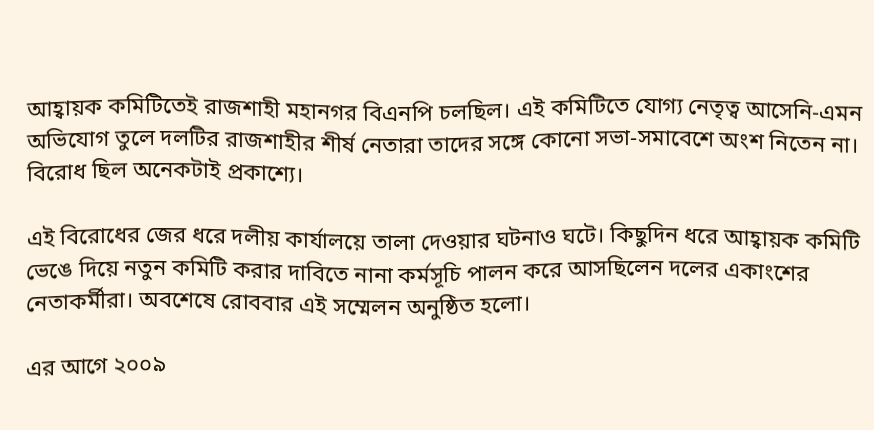আহ্বায়ক কমিটিতেই রাজশাহী মহানগর বিএনপি চলছিল। এই কমিটিতে যোগ্য নেতৃত্ব আসেনি-এমন অভিযোগ তুলে দলটির রাজশাহীর শীর্ষ নেতারা তাদের সঙ্গে কোনো সভা-সমাবেশে অংশ নিতেন না। বিরোধ ছিল অনেকটাই প্রকাশ্যে।

এই বিরোধের জের ধরে দলীয় কার্যালয়ে তালা দেওয়ার ঘটনাও ঘটে। কিছুদিন ধরে আহ্বায়ক কমিটি ভেঙে দিয়ে নতুন কমিটি করার দাবিতে নানা কর্মসূচি পালন করে আসছিলেন দলের একাংশের নেতাকর্মীরা। অবশেষে রোববার এই সম্মেলন অনুষ্ঠিত হলো।

এর আগে ২০০৯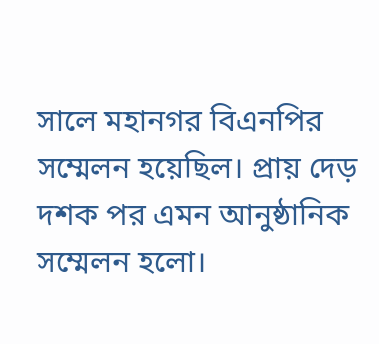সালে মহানগর বিএনপির সম্মেলন হয়েছিল। প্রায় দেড় দশক পর এমন আনুষ্ঠানিক সম্মেলন হলো।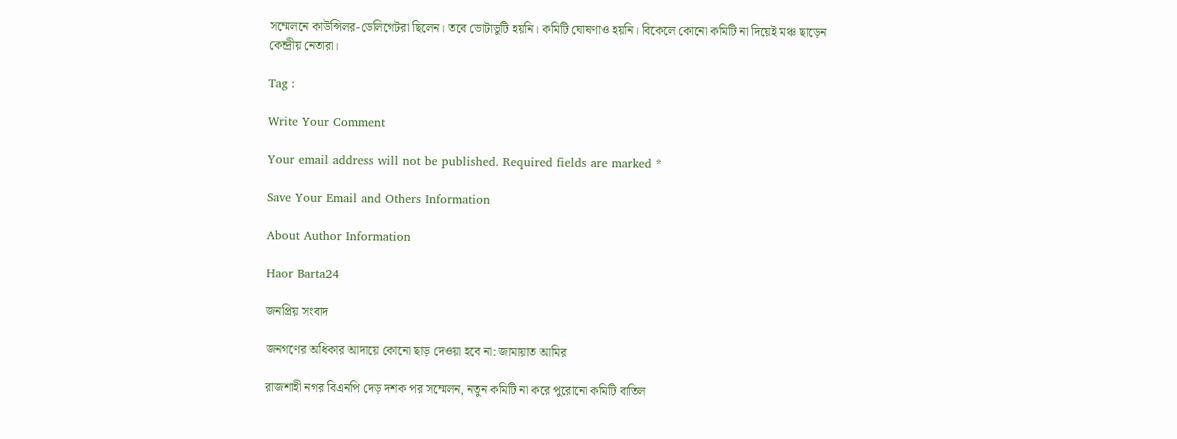সম্মেলনে কাউন্সিলর-ডেলিগেটরা ছিলেন। তবে ভোটাভুটি হয়নি। কমিটি ঘোষণাও হয়নি। বিকেলে কোনো কমিটি না দিয়েই মঞ্চ ছাড়েন কেন্দ্রীয় নেতারা।

Tag :

Write Your Comment

Your email address will not be published. Required fields are marked *

Save Your Email and Others Information

About Author Information

Haor Barta24

জনপ্রিয় সংবাদ

জনগণের অধিকার আদায়ে কোনো ছাড় দেওয়া হবে না: জামায়াত আমির

রাজশাহী নগর বিএনপি দেড় দশক পর সম্মেলন, নতুন কমিটি না করে পুরোনো কমিটি বাতিল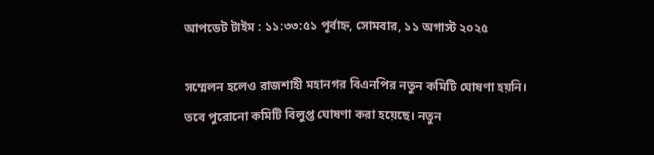আপডেট টাইম : ১১:৩৩:৫১ পূর্বাহ্ন, সোমবার, ১১ অগাস্ট ২০২৫

সম্মেলন হলেও রাজশাহী মহানগর বিএনপির নতুন কমিটি ঘোষণা হয়নি। তবে পুরোনো কমিটি বিলুপ্ত ঘোষণা করা হয়েছে। নতুন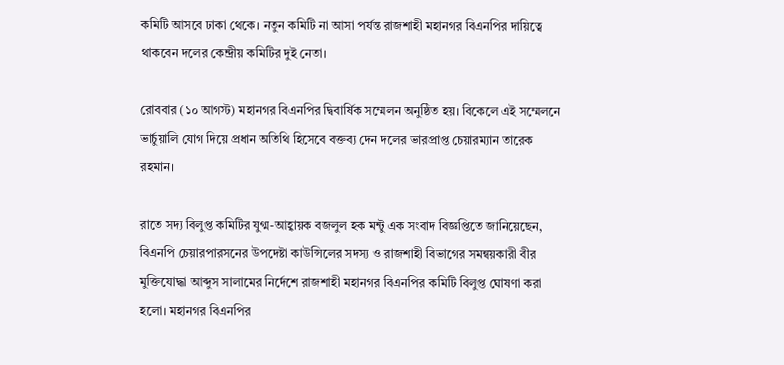কমিটি আসবে ঢাকা থেকে। নতুন কমিটি না আসা পর্যন্ত রাজশাহী মহানগর বিএনপির দায়িত্বে থাকবেন দলের কেন্দ্রীয় কমিটির দুই নেতা।

রোববার (১০ আগস্ট) মহানগর বিএনপির দ্বিবার্ষিক সম্মেলন অনুষ্ঠিত হয়। বিকেলে এই সম্মেলনে ভার্চুয়ালি যোগ দিয়ে প্রধান অতিথি হিসেবে বক্তব্য দেন দলের ভারপ্রাপ্ত চেয়ারম্যান তারেক রহমান।

রাতে সদ্য বিলুপ্ত কমিটির যুগ্ম-আহ্বায়ক বজলুল হক মন্টু এক সংবাদ বিজ্ঞপ্তিতে জানিয়েছেন, বিএনপি চেয়ারপারসনের উপদেষ্টা কাউন্সিলের সদস্য ও রাজশাহী বিভাগের সমন্বয়কারী বীর মুক্তিযোদ্ধা আব্দুস সালামের নির্দেশে রাজশাহী মহানগর বিএনপির কমিটি বিলুপ্ত ঘোষণা করা হলো। মহানগর বিএনপির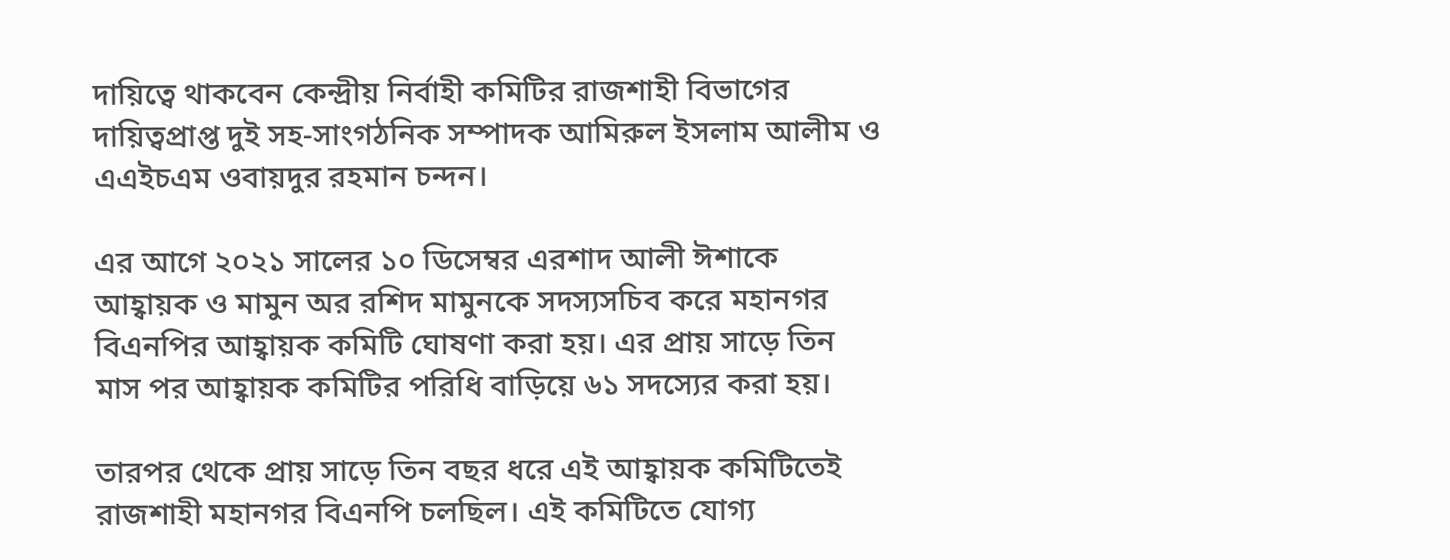দায়িত্বে থাকবেন কেন্দ্রীয় নির্বাহী কমিটির রাজশাহী বিভাগের দায়িত্বপ্রাপ্ত দুই সহ-সাংগঠনিক সম্পাদক আমিরুল ইসলাম আলীম ও এএইচএম ওবায়দুর রহমান চন্দন।

এর আগে ২০২১ সালের ১০ ডিসেম্বর এরশাদ আলী ঈশাকে আহ্বায়ক ও মামুন অর রশিদ মামুনকে সদস্যসচিব করে মহানগর বিএনপির আহ্বায়ক কমিটি ঘোষণা করা হয়। এর প্রায় সাড়ে তিন মাস পর আহ্বায়ক কমিটির পরিধি বাড়িয়ে ৬১ সদস্যের করা হয়।

তারপর থেকে প্রায় সাড়ে তিন বছর ধরে এই আহ্বায়ক কমিটিতেই রাজশাহী মহানগর বিএনপি চলছিল। এই কমিটিতে যোগ্য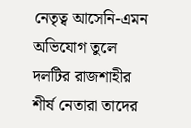নেতৃত্ব আসেনি-এমন অভিযোগ তুলে দলটির রাজশাহীর শীর্ষ নেতারা তাদের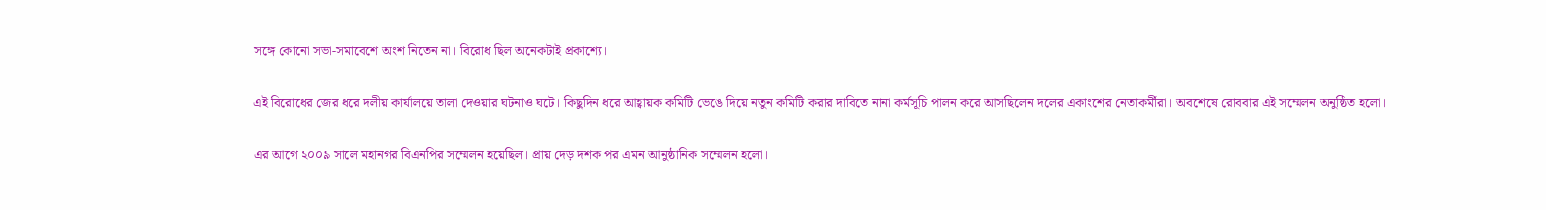সঙ্গে কোনো সভা-সমাবেশে অংশ নিতেন না। বিরোধ ছিল অনেকটাই প্রকাশ্যে।

এই বিরোধের জের ধরে দলীয় কার্যালয়ে তালা দেওয়ার ঘটনাও ঘটে। কিছুদিন ধরে আহ্বায়ক কমিটি ভেঙে দিয়ে নতুন কমিটি করার দাবিতে নানা কর্মসূচি পালন করে আসছিলেন দলের একাংশের নেতাকর্মীরা। অবশেষে রোববার এই সম্মেলন অনুষ্ঠিত হলো।

এর আগে ২০০৯ সালে মহানগর বিএনপির সম্মেলন হয়েছিল। প্রায় দেড় দশক পর এমন আনুষ্ঠানিক সম্মেলন হলো।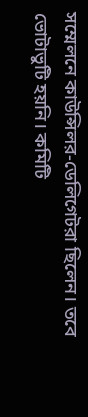সম্মেলনে কাউন্সিলর-ডেলিগেটরা ছিলেন। তবে ভোটাভুটি হয়নি। কমিটি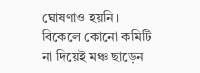ঘোষণাও হয়নি। বিকেলে কোনো কমিটি না দিয়েই মঞ্চ ছাড়েন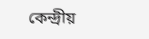কেন্দ্রীয়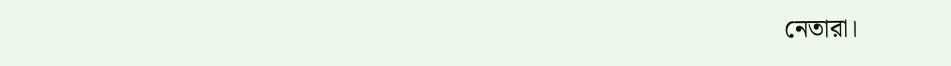নেতারা।